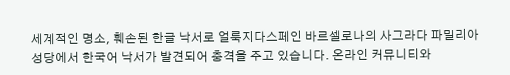세계적인 명소, 훼손된 한글 낙서로 얼룩지다스페인 바르셀로나의 사그라다 파밀리아 성당에서 한국어 낙서가 발견되어 충격을 주고 있습니다. 온라인 커뮤니티와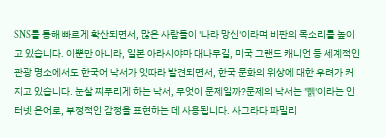SNS를 통해 빠르게 확산되면서, 많은 사람들이 '나라 망신'이라며 비판의 목소리를 높이고 있습니다. 이뿐만 아니라, 일본 아라시야마 대나무길, 미국 그랜드 캐니언 등 세계적인 관광 명소에서도 한국어 낙서가 잇따라 발견되면서, 한국 문화의 위상에 대한 우려가 커지고 있습니다. 눈살 찌푸리게 하는 낙서, 무엇이 문제일까?문제의 낙서는 '쀍'이라는 인터넷 은어로, 부정적인 감정을 표현하는 데 사용됩니다. 사그라다 파밀리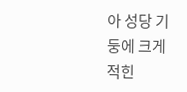아 성당 기둥에 크게 적힌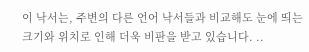이 낙서는, 주변의 다른 언어 낙서들과 비교해도 눈에 띄는 크기와 위치로 인해 더욱 비판을 받고 있습니다. ..